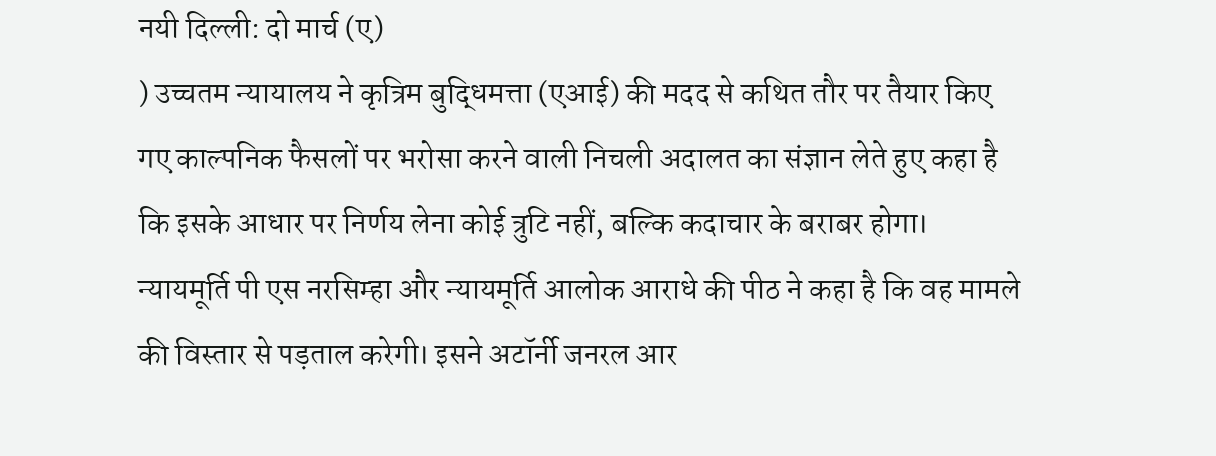नयी दिल्ली: दो मार्च (ए)
) उच्चतम न्यायालय ने कृत्रिम बुद्धिमत्ता (एआई) की मदद से कथित तौर पर तैयार किए गए काल्पनिक फैसलों पर भरोसा करने वाली निचली अदालत का संज्ञान लेते हुए कहा है कि इसके आधार पर निर्णय लेना कोई त्रुटि नहीं, बल्कि कदाचार के बराबर होगा।
न्यायमूर्ति पी एस नरसिम्हा और न्यायमूर्ति आलोक आराधे की पीठ ने कहा है कि वह मामले की विस्तार से पड़ताल करेगी। इसने अटॉर्नी जनरल आर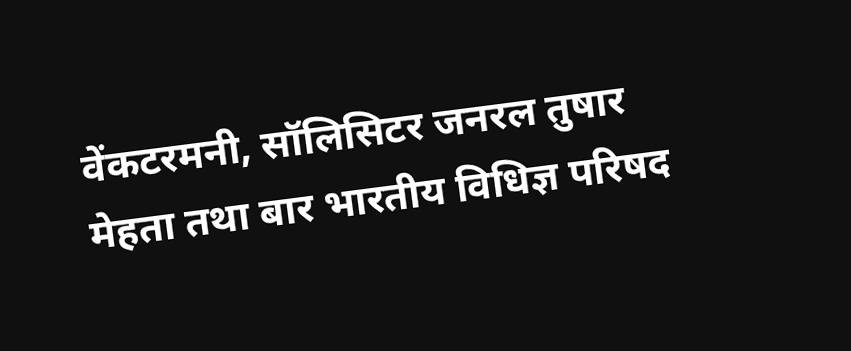वेंकटरमनी, सॉलिसिटर जनरल तुषार मेहता तथा बार भारतीय विधिज्ञ परिषद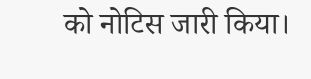को नोटिस जारी किया।